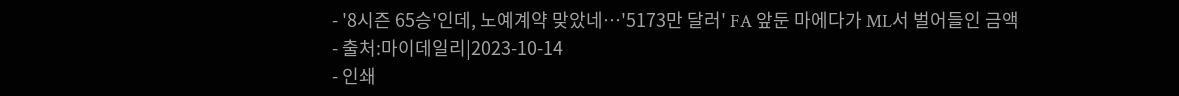- '8시즌 65승'인데, 노예계약 맞았네…'5173만 달러' FA 앞둔 마에다가 ML서 벌어들인 금액
- 출처:마이데일리|2023-10-14
- 인쇄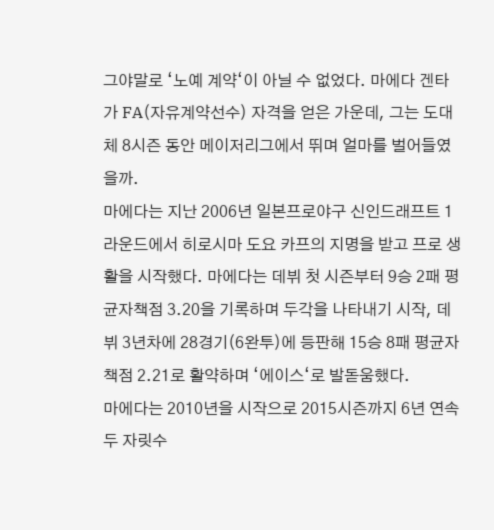그야말로 ‘노예 계약‘이 아닐 수 없었다. 마에다 겐타가 FA(자유계약선수) 자격을 얻은 가운데, 그는 도대체 8시즌 동안 메이저리그에서 뛰며 얼마를 벌어들였을까.
마에다는 지난 2006년 일본프로야구 신인드래프트 1라운드에서 히로시마 도요 카프의 지명을 받고 프로 생활을 시작했다. 마에다는 데뷔 첫 시즌부터 9승 2패 평균자책점 3.20을 기록하며 두각을 나타내기 시작, 데뷔 3년차에 28경기(6완투)에 등판해 15승 8패 평균자책점 2.21로 활약하며 ‘에이스‘로 발돋움했다.
마에다는 2010년을 시작으로 2015시즌까지 6년 연속 두 자릿수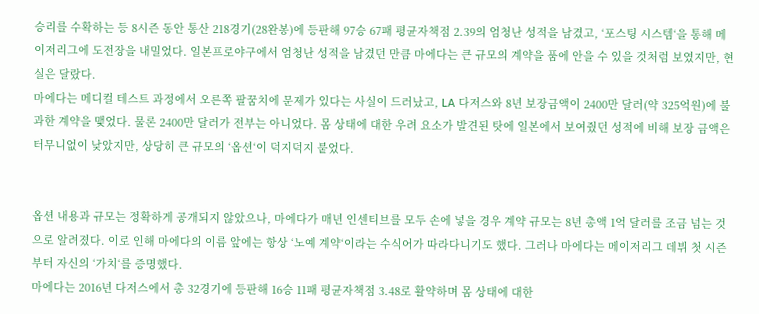승리를 수확하는 등 8시즌 동안 통산 218경기(28완봉)에 등판해 97승 67패 평균자책점 2.39의 엄청난 성적을 남겼고, ‘포스팅 시스템‘을 통해 메이저리그에 도전장을 내밀었다. 일본프로야구에서 엄청난 성적을 남겼던 만큼 마에다는 큰 규모의 계약을 품에 안을 수 있을 것처럼 보였지만, 현실은 달랐다.
마에다는 메디컬 테스트 과정에서 오른쪽 팔꿈치에 문제가 있다는 사실이 드러났고, LA 다저스와 8년 보장금액이 2400만 달러(약 325억원)에 불과한 계약을 맺었다. 물론 2400만 달러가 전부는 아니었다. 몸 상태에 대한 우려 요소가 발견된 탓에 일본에서 보여줬던 성적에 비해 보장 금액은 터무니없이 낮았지만, 상당히 큰 규모의 ‘옵션‘이 덕지덕지 붙었다.


옵션 내용과 규모는 정확하게 공개되지 않았으나, 마에다가 매년 인센티브를 모두 손에 넣을 경우 계약 규모는 8년 총액 1억 달러를 조금 넘는 것으로 알려졌다. 이로 인해 마에다의 이름 앞에는 항상 ‘노예 계약‘이라는 수식어가 따라다니기도 했다. 그러나 마에다는 메이저리그 데뷔 첫 시즌부터 자신의 ‘가치‘를 증명했다.
마에다는 2016년 다저스에서 총 32경기에 등판해 16승 11패 평균자책점 3.48로 활약하며 몸 상태에 대한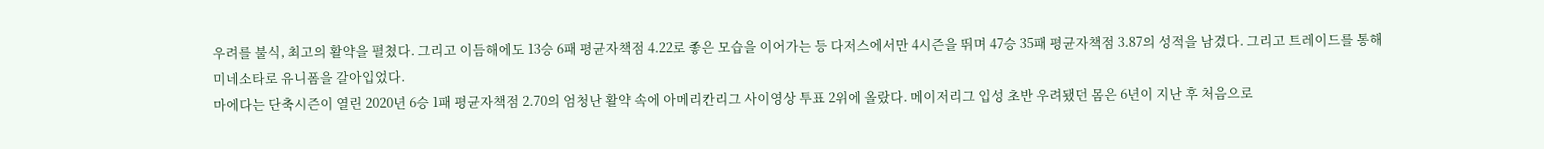우려를 불식, 최고의 활약을 펼쳤다. 그리고 이듬해에도 13승 6패 평균자책점 4.22로 좋은 모습을 이어가는 등 다저스에서만 4시즌을 뛰며 47승 35패 평균자책점 3.87의 성적을 남겼다. 그리고 트레이드를 통해 미네소타로 유니폼을 갈아입었다.
마에다는 단축시즌이 열린 2020년 6승 1패 평균자책점 2.70의 엄청난 활약 속에 아메리칸리그 사이영상 투표 2위에 올랐다. 메이저리그 입성 초반 우려됐던 몸은 6년이 지난 후 처음으로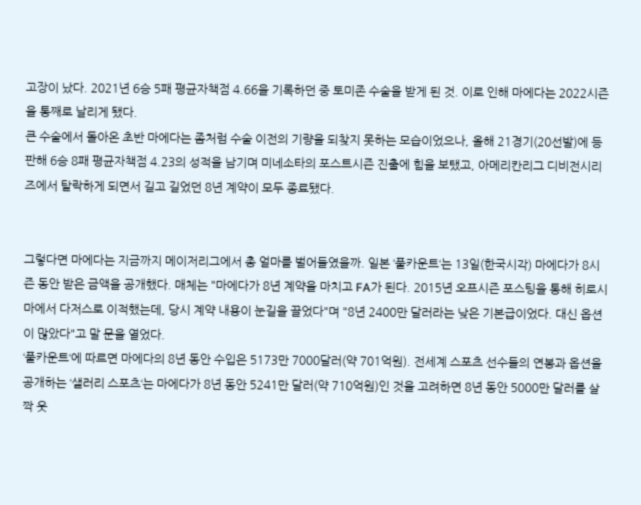고장이 났다. 2021년 6승 5패 평균자책점 4.66을 기록하던 중 토미존 수술을 받게 된 것. 이로 인해 마에다는 2022시즌을 통째로 날리게 됐다.
큰 수술에서 돌아온 초반 마에다는 좀처럼 수술 이전의 기량을 되찾지 못하는 모습이었으나, 올해 21경기(20선발)에 등판해 6승 8패 평균자책점 4.23의 성적을 남기며 미네소타의 포스트시즌 진출에 힘을 보탰고, 아메리칸리그 디비전시리즈에서 탈락하게 되면서 길고 길었던 8년 계약이 모두 종료됐다.


그렇다면 마에다는 지금까지 메이저리그에서 총 얼마를 벌어들였을까. 일본 ‘풀카운트‘는 13일(한국시각) 마에다가 8시즌 동안 받은 금액을 공개했다. 매체는 "마에다가 8년 계약을 마치고 FA가 된다. 2015년 오프시즌 포스팅을 통해 히로시마에서 다저스로 이적했는데, 당시 계약 내용이 눈길을 끌었다"며 "8년 2400만 달러라는 낮은 기본급이었다. 대신 옵션이 많았다"고 말 문을 열었다.
‘풀카운트‘에 따르면 마에다의 8년 동안 수입은 5173만 7000달러(약 701억원). 전세계 스포츠 선수들의 연봉과 옵션을 공개하는 ‘샐러리 스포츠‘는 마에다가 8년 동안 5241만 달러(약 710억원)인 것을 고려하면 8년 동안 5000만 달러를 살짝 웃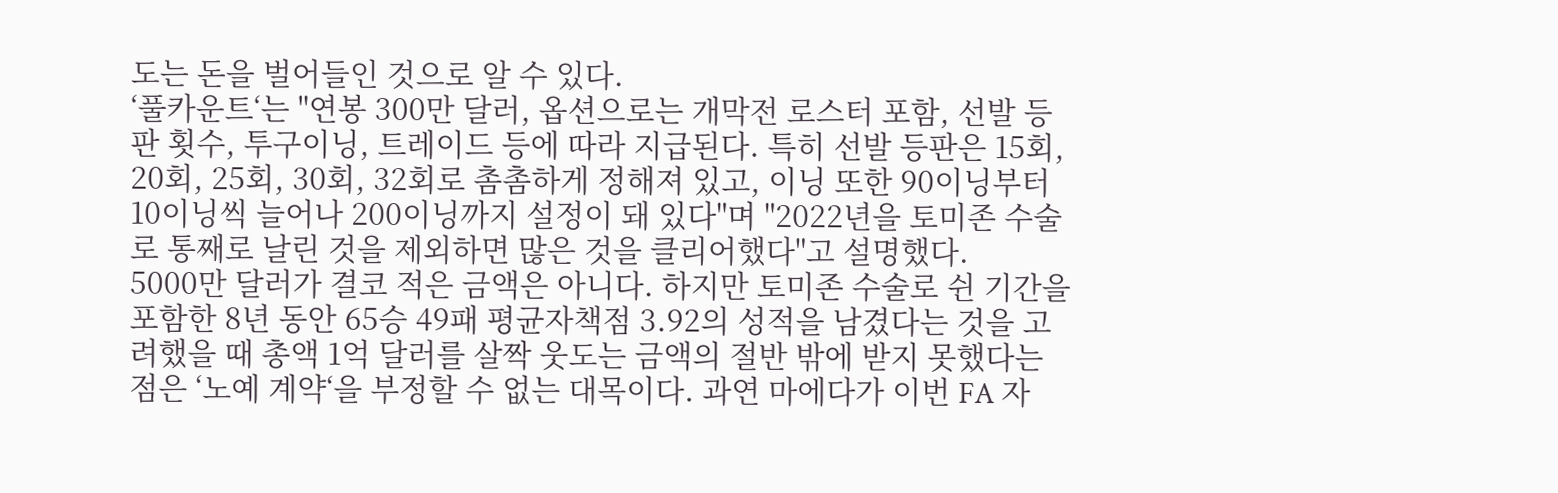도는 돈을 벌어들인 것으로 알 수 있다.
‘풀카운트‘는 "연봉 300만 달러, 옵션으로는 개막전 로스터 포함, 선발 등판 횟수, 투구이닝, 트레이드 등에 따라 지급된다. 특히 선발 등판은 15회, 20회, 25회, 30회, 32회로 촘촘하게 정해져 있고, 이닝 또한 90이닝부터 10이닝씩 늘어나 200이닝까지 설정이 돼 있다"며 "2022년을 토미존 수술로 통째로 날린 것을 제외하면 많은 것을 클리어했다"고 설명했다.
5000만 달러가 결코 적은 금액은 아니다. 하지만 토미존 수술로 쉰 기간을 포함한 8년 동안 65승 49패 평균자책점 3.92의 성적을 남겼다는 것을 고려했을 때 총액 1억 달러를 살짝 웃도는 금액의 절반 밖에 받지 못했다는 점은 ‘노예 계약‘을 부정할 수 없는 대목이다. 과연 마에다가 이번 FA 자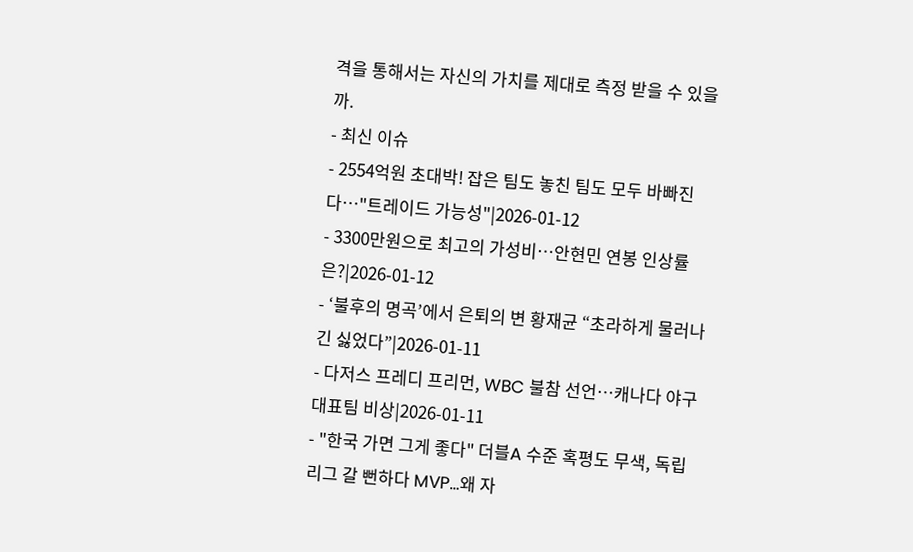격을 통해서는 자신의 가치를 제대로 측정 받을 수 있을까.
- 최신 이슈
- 2554억원 초대박! 잡은 팀도 놓친 팀도 모두 바빠진다…"트레이드 가능성"|2026-01-12
- 3300만원으로 최고의 가성비…안현민 연봉 인상률은?|2026-01-12
- ‘불후의 명곡’에서 은퇴의 변 황재균 “초라하게 물러나긴 싫었다”|2026-01-11
- 다저스 프레디 프리먼, WBC 불참 선언…캐나다 야구대표팀 비상|2026-01-11
- "한국 가면 그게 좋다" 더블A 수준 혹평도 무색, 독립리그 갈 뻔하다 MVP…왜 자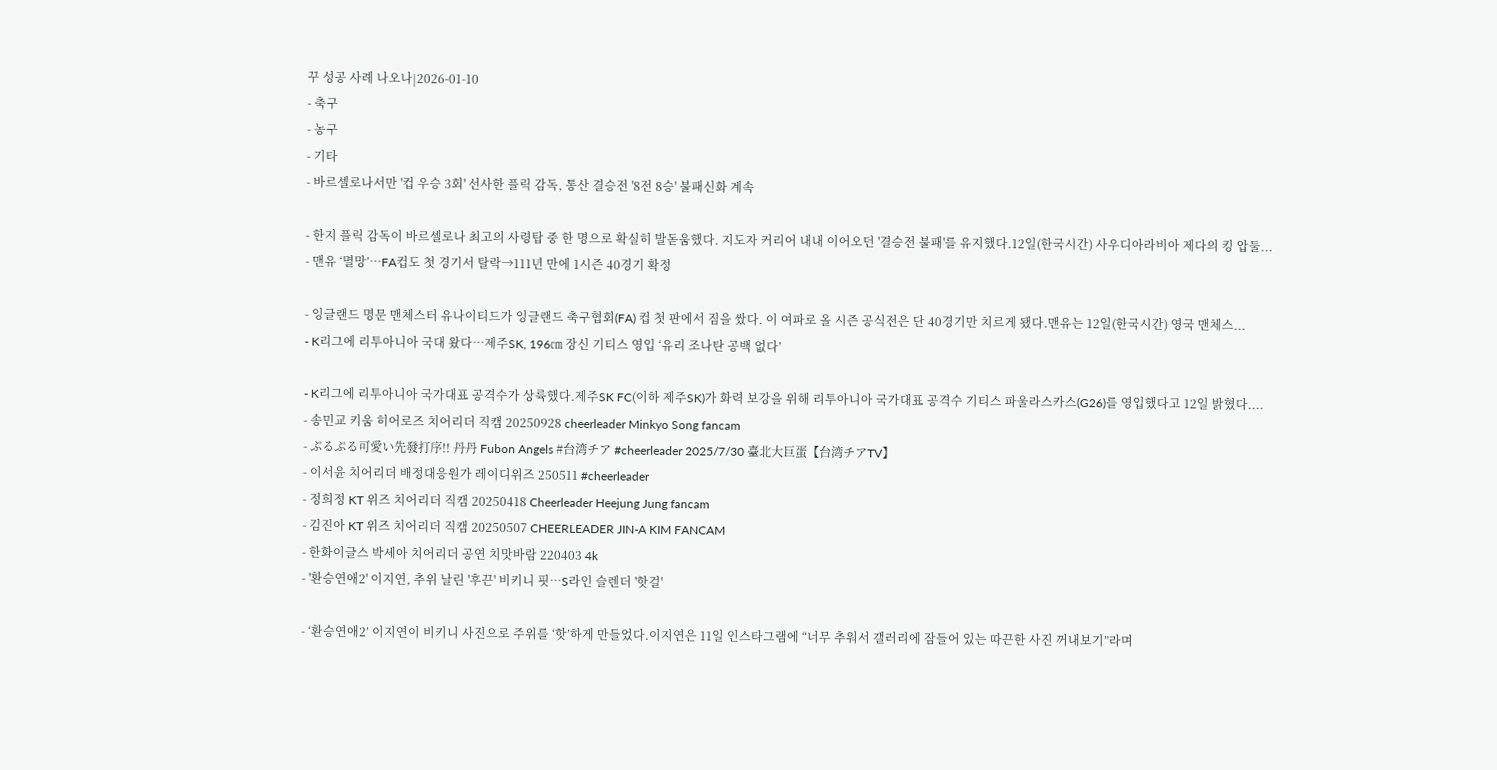꾸 성공 사례 나오나|2026-01-10
- 축구
- 농구
- 기타
- 바르셀로나서만 '컵 우승 3회' 선사한 플릭 감독, 통산 결승전 '8전 8승' 불패신화 계속

- 한지 플릭 감독이 바르셀로나 최고의 사령탑 중 한 명으로 확실히 발돋움했다. 지도자 커리어 내내 이어오던 '결승전 불패'를 유지했다.12일(한국시간) 사우디아라비아 제다의 킹 압둘...
- 맨유 ‘멸망’…FA컵도 첫 경기서 탈락→111년 만에 1시즌 40경기 확정

- 잉글랜드 명문 맨체스터 유나이티드가 잉글랜드 축구협회(FA) 컵 첫 판에서 짐을 쌌다. 이 여파로 올 시즌 공식전은 단 40경기만 치르게 됐다.맨유는 12일(한국시간) 영국 맨체스...
- K리그에 리투아니아 국대 왔다…제주SK, 196㎝ 장신 기티스 영입 ‘유리 조나탄 공백 없다’

- K리그에 리투아니아 국가대표 공격수가 상륙했다.제주SK FC(이하 제주SK)가 화력 보강을 위해 리투아니아 국가대표 공격수 기티스 파울라스카스(G26)를 영입했다고 12일 밝혔다....
- 송민교 키움 히어로즈 치어리더 직캠 20250928 cheerleader Minkyo Song fancam
- ぷるぷる可愛い先發打序!! 丹丹 Fubon Angels #台湾チア #cheerleader 2025/7/30 臺北大巨蛋【台湾チアTV】
- 이서윤 치어리더 배정대응원가 레이디위즈 250511 #cheerleader
- 정희정 KT 위즈 치어리더 직캠 20250418 Cheerleader Heejung Jung fancam
- 김진아 KT 위즈 치어리더 직캠 20250507 CHEERLEADER JIN-A KIM FANCAM
- 한화이글스 박세아 치어리더 공연 치맛바람 220403 4k
- '환승연애2' 이지연, 추위 날린 '후끈' 비키니 핏…S라인 슬렌더 '핫걸'

- ‘환승연애2’ 이지연이 비키니 사진으로 주위를 ‘핫’하게 만들었다.이지연은 11일 인스타그램에 “너무 추워서 갤러리에 잠들어 있는 따끈한 사진 꺼내보기”라며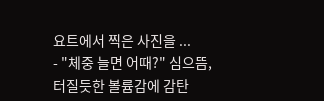요트에서 찍은 사진을 ...
- "체중 늘면 어때?" 심으뜸, 터질듯한 볼륨감에 감탄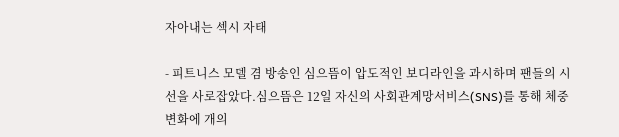자아내는 섹시 자태

- 피트니스 모델 겸 방송인 심으뜸이 압도적인 보디라인을 과시하며 팬들의 시선을 사로잡았다.심으뜸은 12일 자신의 사회관계망서비스(SNS)를 통해 체중 변화에 개의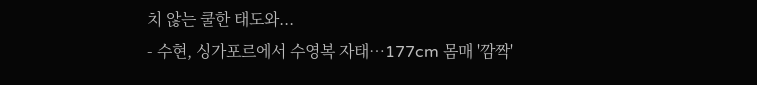치 않는 쿨한 태도와...
- 수현, 싱가포르에서 수영복 자태…177cm 몸매 '깜짝'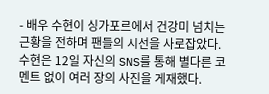- 배우 수현이 싱가포르에서 건강미 넘치는 근황을 전하며 팬들의 시선을 사로잡았다.수현은 12일 자신의 SNS를 통해 별다른 코멘트 없이 여러 장의 사진을 게재했다.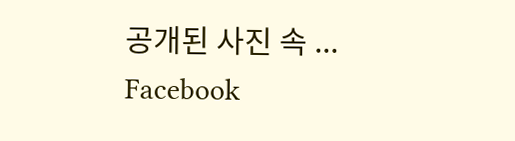공개된 사진 속 ...
Facebook